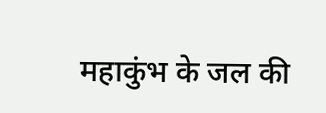महाकुंभ के जल की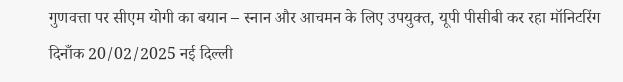गुणवत्ता पर सीएम योगी का बयान – स्नान और आचमन के लिए उपयुक्त, यूपी पीसीबी कर रहा मॉनिटरिंग
दिनाँक 20/02/2025 नई दिल्ली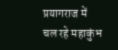प्रयागराज में चल रहे महाकुंभ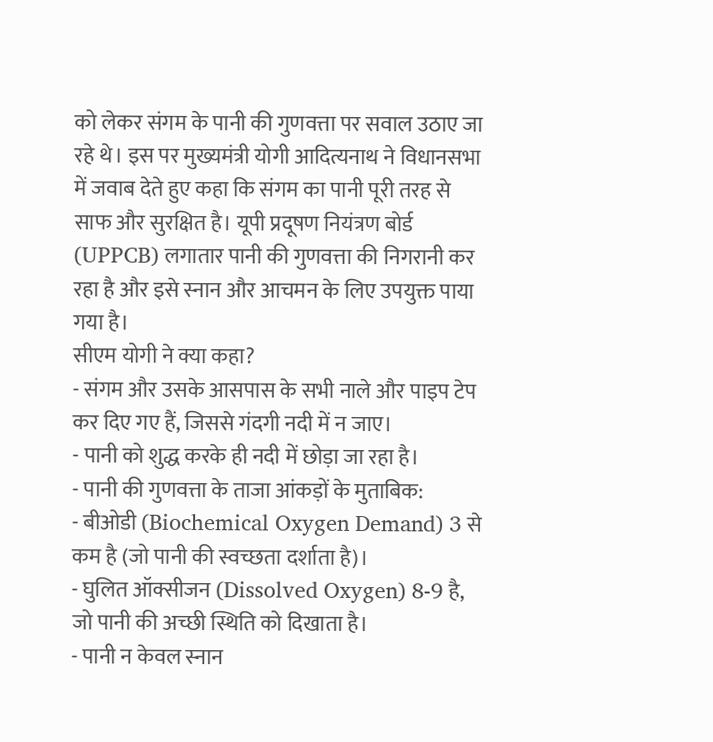को लेकर संगम के पानी की गुणवत्ता पर सवाल उठाए जा रहे थे। इस पर मुख्यमंत्री योगी आदित्यनाथ ने विधानसभा में जवाब देते हुए कहा कि संगम का पानी पूरी तरह से साफ और सुरक्षित है। यूपी प्रदूषण नियंत्रण बोर्ड (UPPCB) लगातार पानी की गुणवत्ता की निगरानी कर रहा है और इसे स्नान और आचमन के लिए उपयुक्त पाया गया है।
सीएम योगी ने क्या कहा?
- संगम और उसके आसपास के सभी नाले और पाइप टेप कर दिए गए हैं, जिससे गंदगी नदी में न जाए।
- पानी को शुद्ध करके ही नदी में छोड़ा जा रहा है।
- पानी की गुणवत्ता के ताजा आंकड़ों के मुताबिक:
- बीओडी (Biochemical Oxygen Demand) 3 से कम है (जो पानी की स्वच्छता दर्शाता है)।
- घुलित ऑक्सीजन (Dissolved Oxygen) 8-9 है, जो पानी की अच्छी स्थिति को दिखाता है।
- पानी न केवल स्नान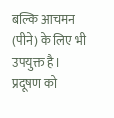बल्कि आचमन (पीने) के लिए भी उपयुक्त है।
प्रदूषण को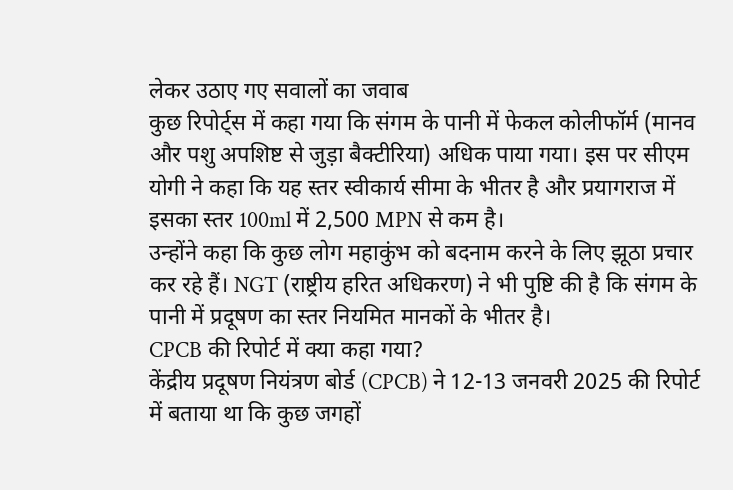लेकर उठाए गए सवालों का जवाब
कुछ रिपोर्ट्स में कहा गया कि संगम के पानी में फेकल कोलीफॉर्म (मानव और पशु अपशिष्ट से जुड़ा बैक्टीरिया) अधिक पाया गया। इस पर सीएम योगी ने कहा कि यह स्तर स्वीकार्य सीमा के भीतर है और प्रयागराज में इसका स्तर 100ml में 2,500 MPN से कम है।
उन्होंने कहा कि कुछ लोग महाकुंभ को बदनाम करने के लिए झूठा प्रचार कर रहे हैं। NGT (राष्ट्रीय हरित अधिकरण) ने भी पुष्टि की है कि संगम के पानी में प्रदूषण का स्तर नियमित मानकों के भीतर है।
CPCB की रिपोर्ट में क्या कहा गया?
केंद्रीय प्रदूषण नियंत्रण बोर्ड (CPCB) ने 12-13 जनवरी 2025 की रिपोर्ट में बताया था कि कुछ जगहों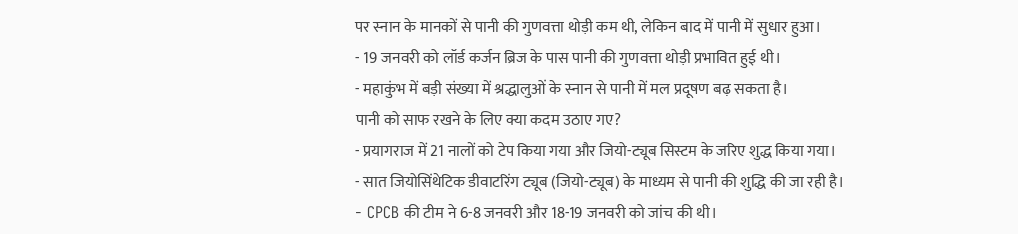पर स्नान के मानकों से पानी की गुणवत्ता थोड़ी कम थी, लेकिन बाद में पानी में सुधार हुआ।
- 19 जनवरी को लॉर्ड कर्जन ब्रिज के पास पानी की गुणवत्ता थोड़ी प्रभावित हुई थी।
- महाकुंभ में बड़ी संख्या में श्रद्धालुओं के स्नान से पानी में मल प्रदूषण बढ़ सकता है।
पानी को साफ रखने के लिए क्या कदम उठाए गए?
- प्रयागराज में 21 नालों को टेप किया गया और जियो-ट्यूब सिस्टम के जरिए शुद्ध किया गया।
- सात जियोसिंथेटिक डीवाटरिंग ट्यूब (जियो-ट्यूब) के माध्यम से पानी की शुद्धि की जा रही है।
- CPCB की टीम ने 6-8 जनवरी और 18-19 जनवरी को जांच की थी।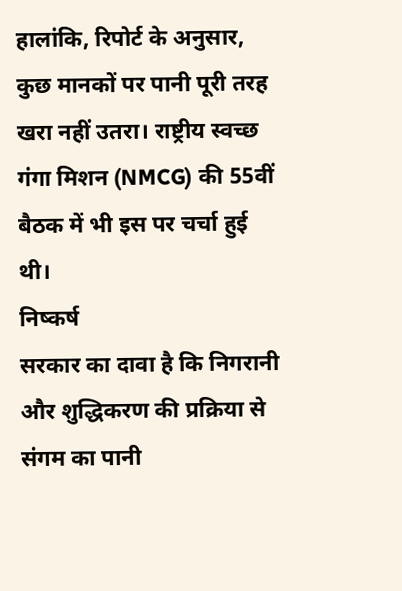हालांकि, रिपोर्ट के अनुसार, कुछ मानकों पर पानी पूरी तरह खरा नहीं उतरा। राष्ट्रीय स्वच्छ गंगा मिशन (NMCG) की 55वीं बैठक में भी इस पर चर्चा हुई थी।
निष्कर्ष
सरकार का दावा है कि निगरानी और शुद्धिकरण की प्रक्रिया से संगम का पानी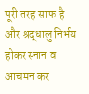पूरी तरह साफ है और श्रद्धालु निर्भय होकर स्नान व आचमन कर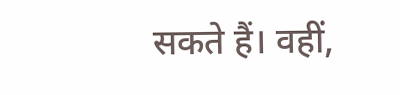सकते हैं। वहीं,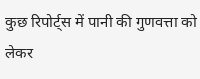कुछ रिपोर्ट्स में पानी की गुणवत्ता को लेकर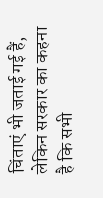चिंताएं भी जताई गई हैं, लेकिन सरकार का कहना है कि सभी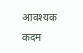आवश्यक कदम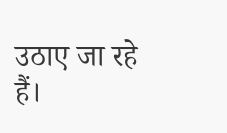उठाए जा रहे हैं।